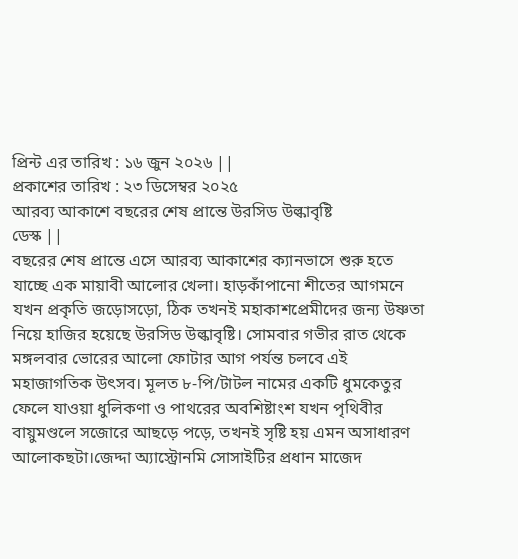প্রিন্ট এর তারিখ : ১৬ জুন ২০২৬ ||
প্রকাশের তারিখ : ২৩ ডিসেম্বর ২০২৫
আরব্য আকাশে বছরের শেষ প্রান্তে উরসিড উল্কাবৃষ্টি
ডেস্ক ||
বছরের শেষ প্রান্তে এসে আরব্য আকাশের ক্যানভাসে শুরু হতে যাচ্ছে এক মায়াবী আলোর খেলা। হাড়কাঁপানো শীতের আগমনে যখন প্রকৃতি জড়োসড়ো, ঠিক তখনই মহাকাশপ্রেমীদের জন্য উষ্ণতা নিয়ে হাজির হয়েছে উরসিড উল্কাবৃষ্টি। সোমবার গভীর রাত থেকে মঙ্গলবার ভোরের আলো ফোটার আগ পর্যন্ত চলবে এই মহাজাগতিক উৎসব। মূলত ৮-পি/টাটল নামের একটি ধুমকেতুর ফেলে যাওয়া ধুলিকণা ও পাথরের অবশিষ্টাংশ যখন পৃথিবীর বায়ুমণ্ডলে সজোরে আছড়ে পড়ে, তখনই সৃষ্টি হয় এমন অসাধারণ আলোকছটা।জেদ্দা অ্যাস্ট্রোনমি সোসাইটির প্রধান মাজেদ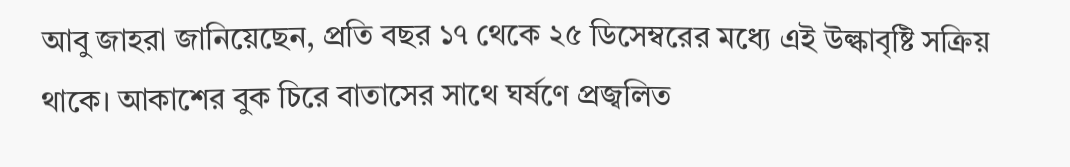আবু জাহরা জানিয়েছেন, প্রতি বছর ১৭ থেকে ২৫ ডিসেম্বরের মধ্যে এই উল্কাবৃষ্টি সক্রিয় থাকে। আকাশের বুক চিরে বাতাসের সাথে ঘর্ষণে প্রজ্বলিত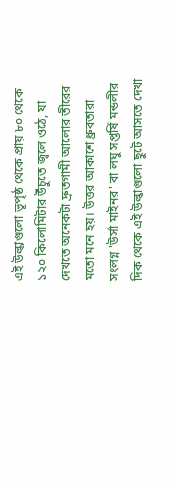এই উল্কাগুলো ভূপৃষ্ঠ থেকে প্রায় ৮০ থেকে ১২০ কিলোমিটার উঁচুতে জ্বলে ওঠে, যা দেখতে অনেকটা দ্রুতগামী আলোর তীরের মতো মনে হয়। উত্তর আকাশে ধ্রুবতারা সংলগ্ন 'উর্সা মাইনর' বা লঘু সপ্তর্ষি মন্ডলীর দিক থেকে এই উল্কাগুলো ছুটে আসতে দেখা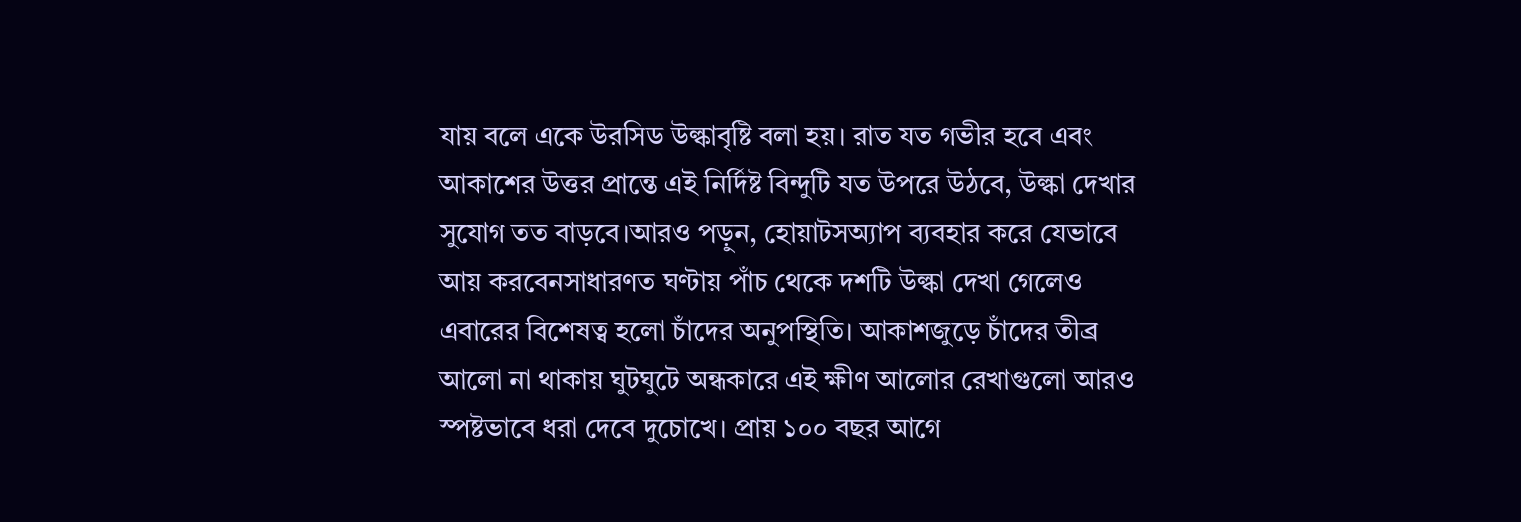যায় বলে একে উরসিড উল্কাবৃষ্টি বলা হয়। রাত যত গভীর হবে এবং আকাশের উত্তর প্রান্তে এই নির্দিষ্ট বিন্দুটি যত উপরে উঠবে, উল্কা দেখার সুযোগ তত বাড়বে।আরও পড়ুন, হোয়াটসঅ্যাপ ব্যবহার করে যেভাবে আয় করবেনসাধারণত ঘণ্টায় পাঁচ থেকে দশটি উল্কা দেখা গেলেও এবারের বিশেষত্ব হলো চাঁদের অনুপস্থিতি। আকাশজুড়ে চাঁদের তীব্র আলো না থাকায় ঘুটঘুটে অন্ধকারে এই ক্ষীণ আলোর রেখাগুলো আরও স্পষ্টভাবে ধরা দেবে দুচোখে। প্রায় ১০০ বছর আগে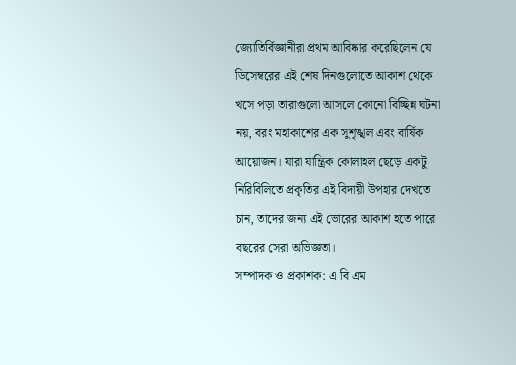জ্যোতির্বিজ্ঞানীরা প্রথম আবিষ্কার করেছিলেন যে ডিসেম্বরের এই শেষ দিনগুলোতে আকাশ থেকে খসে পড়া তারাগুলো আসলে কোনো বিচ্ছিন্ন ঘটনা নয়, বরং মহাকাশের এক সুশৃঙ্খল এবং বার্ষিক আয়োজন। যারা যান্ত্রিক কোলাহল ছেড়ে একটু নিরিবিলিতে প্রকৃতির এই বিদায়ী উপহার দেখতে চান, তাদের জন্য এই ভোরের আকাশ হতে পারে বছরের সেরা অভিজ্ঞতা।
সম্পাদক ও প্রকাশক: এ বি এম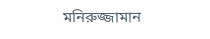মনিরুজ্জামান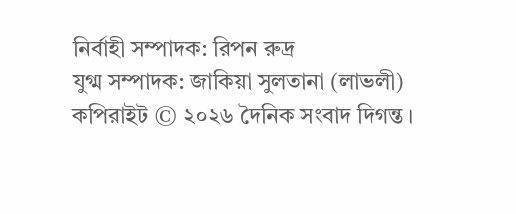নির্বাহী সম্পাদক: রিপন রুদ্র
যুগ্ম সম্পাদক: জাকিয়া সুলতানা (লাভলী)
কপিরাইট © ২০২৬ দৈনিক সংবাদ দিগন্ত ।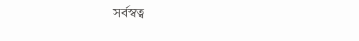সর্বস্বত্ব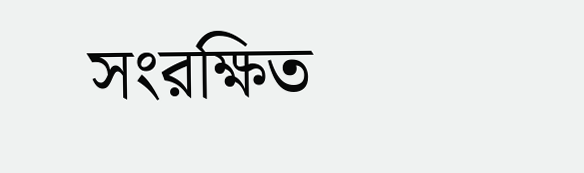সংরক্ষিত